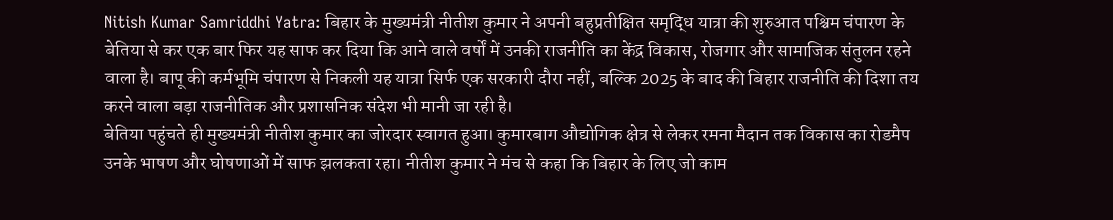Nitish Kumar Samriddhi Yatra: बिहार के मुख्यमंत्री नीतीश कुमार ने अपनी बहुप्रतीक्षित समृद्धि यात्रा की शुरुआत पश्चिम चंपारण के बेतिया से कर एक बार फिर यह साफ कर दिया कि आने वाले वर्षों में उनकी राजनीति का केंद्र विकास, रोजगार और सामाजिक संतुलन रहने वाला है। बापू की कर्मभूमि चंपारण से निकली यह यात्रा सिर्फ एक सरकारी दौरा नहीं, बल्कि 2025 के बाद की बिहार राजनीति की दिशा तय करने वाला बड़ा राजनीतिक और प्रशासनिक संदेश भी मानी जा रही है।
बेतिया पहुंचते ही मुख्यमंत्री नीतीश कुमार का जोरदार स्वागत हुआ। कुमारबाग औद्योगिक क्षेत्र से लेकर रमना मैदान तक विकास का रोडमैप उनके भाषण और घोषणाओं में साफ झलकता रहा। नीतीश कुमार ने मंच से कहा कि बिहार के लिए जो काम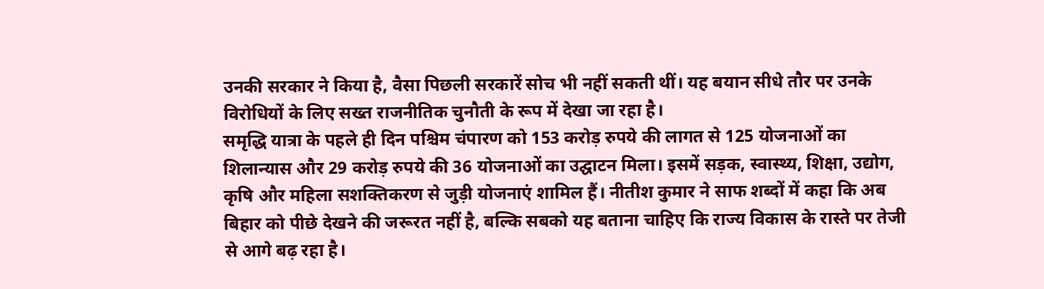उनकी सरकार ने किया है, वैसा पिछली सरकारें सोच भी नहीं सकती थीं। यह बयान सीधे तौर पर उनके विरोधियों के लिए सख्त राजनीतिक चुनौती के रूप में देखा जा रहा है।
समृद्धि यात्रा के पहले ही दिन पश्चिम चंपारण को 153 करोड़ रुपये की लागत से 125 योजनाओं का शिलान्यास और 29 करोड़ रुपये की 36 योजनाओं का उद्घाटन मिला। इसमें सड़क, स्वास्थ्य, शिक्षा, उद्योग, कृषि और महिला सशक्तिकरण से जुड़ी योजनाएं शामिल हैं। नीतीश कुमार ने साफ शब्दों में कहा कि अब बिहार को पीछे देखने की जरूरत नहीं है, बल्कि सबको यह बताना चाहिए कि राज्य विकास के रास्ते पर तेजी से आगे बढ़ रहा है।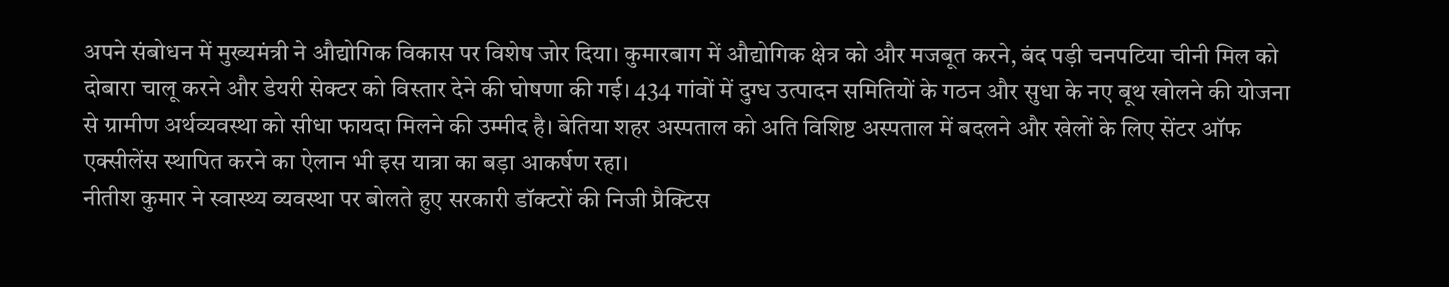अपने संबोधन में मुख्यमंत्री ने औद्योगिक विकास पर विशेष जोर दिया। कुमारबाग में औद्योगिक क्षेत्र को और मजबूत करने, बंद पड़ी चनपटिया चीनी मिल को दोबारा चालू करने और डेयरी सेक्टर को विस्तार देने की घोषणा की गई। 434 गांवों में दुग्ध उत्पादन समितियों के गठन और सुधा के नए बूथ खोलने की योजना से ग्रामीण अर्थव्यवस्था को सीधा फायदा मिलने की उम्मीद है। बेतिया शहर अस्पताल को अति विशिष्ट अस्पताल में बदलने और खेलों के लिए सेंटर ऑफ एक्सीलेंस स्थापित करने का ऐलान भी इस यात्रा का बड़ा आकर्षण रहा।
नीतीश कुमार ने स्वास्थ्य व्यवस्था पर बोलते हुए सरकारी डॉक्टरों की निजी प्रैक्टिस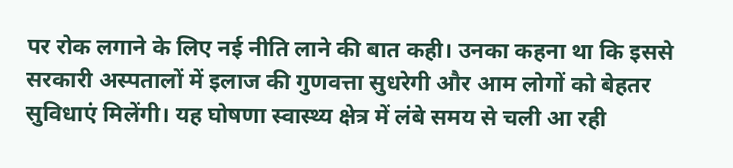पर रोक लगाने के लिए नई नीति लाने की बात कही। उनका कहना था कि इससे सरकारी अस्पतालों में इलाज की गुणवत्ता सुधरेगी और आम लोगों को बेहतर सुविधाएं मिलेंगी। यह घोषणा स्वास्थ्य क्षेत्र में लंबे समय से चली आ रही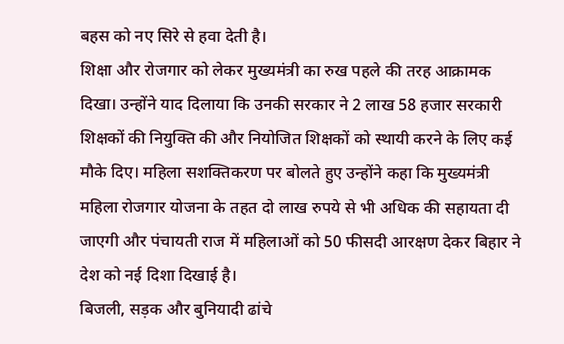बहस को नए सिरे से हवा देती है।
शिक्षा और रोजगार को लेकर मुख्यमंत्री का रुख पहले की तरह आक्रामक दिखा। उन्होंने याद दिलाया कि उनकी सरकार ने 2 लाख 58 हजार सरकारी शिक्षकों की नियुक्ति की और नियोजित शिक्षकों को स्थायी करने के लिए कई मौके दिए। महिला सशक्तिकरण पर बोलते हुए उन्होंने कहा कि मुख्यमंत्री महिला रोजगार योजना के तहत दो लाख रुपये से भी अधिक की सहायता दी जाएगी और पंचायती राज में महिलाओं को 50 फीसदी आरक्षण देकर बिहार ने देश को नई दिशा दिखाई है।
बिजली, सड़क और बुनियादी ढांचे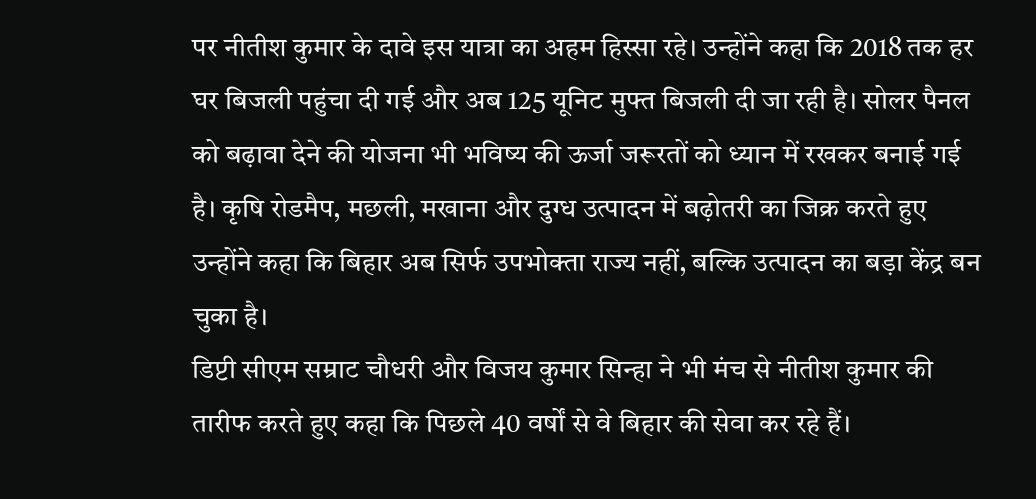पर नीतीश कुमार के दावे इस यात्रा का अहम हिस्सा रहे। उन्होंने कहा कि 2018 तक हर घर बिजली पहुंचा दी गई और अब 125 यूनिट मुफ्त बिजली दी जा रही है। सोलर पैनल को बढ़ावा देने की योजना भी भविष्य की ऊर्जा जरूरतों को ध्यान में रखकर बनाई गई है। कृषि रोडमैप, मछली, मखाना और दुग्ध उत्पादन में बढ़ोतरी का जिक्र करते हुए उन्होंने कहा कि बिहार अब सिर्फ उपभोक्ता राज्य नहीं, बल्कि उत्पादन का बड़ा केंद्र बन चुका है।
डिप्टी सीएम सम्राट चौधरी और विजय कुमार सिन्हा ने भी मंच से नीतीश कुमार की तारीफ करते हुए कहा कि पिछले 40 वर्षों से वे बिहार की सेवा कर रहे हैं।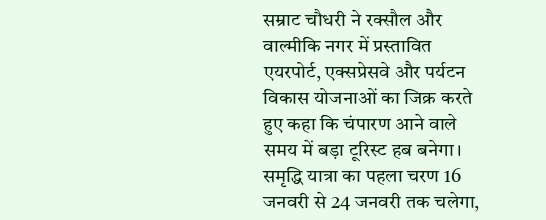सम्राट चौधरी ने रक्सौल और वाल्मीकि नगर में प्रस्तावित एयरपोर्ट, एक्सप्रेसवे और पर्यटन विकास योजनाओं का जिक्र करते हुए कहा कि चंपारण आने वाले समय में बड़ा टूरिस्ट हब बनेगा।
समृद्धि यात्रा का पहला चरण 16 जनवरी से 24 जनवरी तक चलेगा,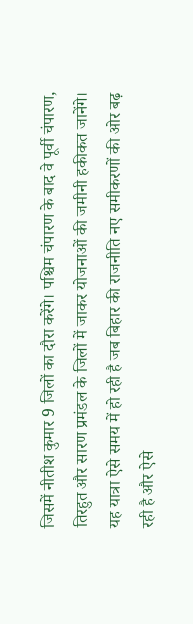जिसमें नीतीश कुमार 9 जिलों का दौरा करेंगे। पश्चिम चंपारण के बाद वे पूर्वी चंपारण, तिरहुत और सारण प्रमंडल के जिलों में जाकर योजनाओं की जमीनी हकीकत जानेंगे। यह यात्रा ऐसे समय में हो रही है जब बिहार की राजनीति नए समीकरणों की ओर बढ़ रही है और ऐसे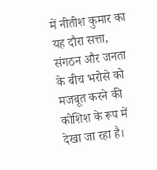में नीतीश कुमार का यह दौरा सत्ता, संगठन और जनता के बीच भरोसे को मजबूत करने की कोशिश के रूप में देखा जा रहा है।